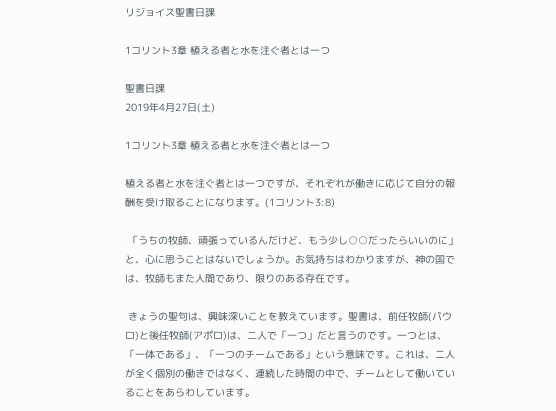リジョイス聖書日課

1コリント3章 植える者と水を注ぐ者とは一つ

聖書日課
2019年4月27日(土)

1コリント3章 植える者と水を注ぐ者とは一つ

植える者と水を注ぐ者とは一つですが、それぞれが働きに応じて自分の報酬を受け取ることになります。(1コリント3:8)

 「うちの牧師、頑張っているんだけど、もう少し○○だったらいいのに」と、心に思うことはないでしょうか。お気持ちはわかりますが、神の国では、牧師もまた人間であり、限りのある存在です。

 きょうの聖句は、興味深いことを教えています。聖書は、前任牧師(パウロ)と後任牧師(アポロ)は、二人で「一つ」だと言うのです。一つとは、「一体である」、「一つのチームである」という意味です。これは、二人が全く個別の働きではなく、連続した時間の中で、チームとして働いていることをあらわしています。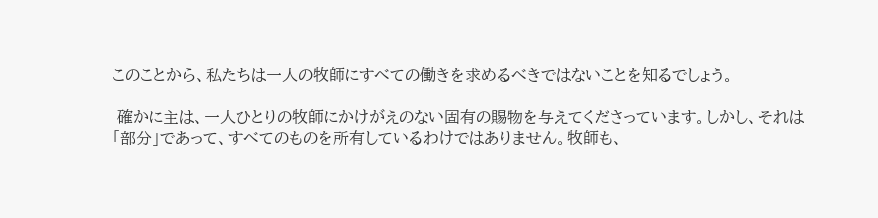このことから、私たちは一人の牧師にすべての働きを求めるべきではないことを知るでしょう。

 確かに主は、一人ひとりの牧師にかけがえのない固有の賜物を与えてくださっています。しかし、それは「部分」であって、すべてのものを所有しているわけではありません。牧師も、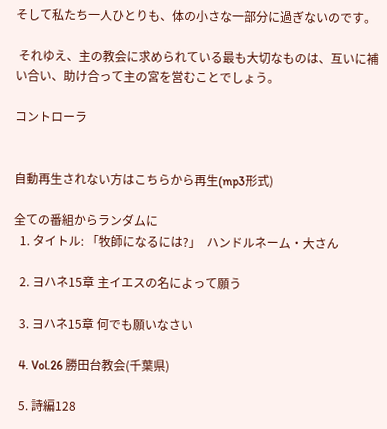そして私たち一人ひとりも、体の小さな一部分に過ぎないのです。

 それゆえ、主の教会に求められている最も大切なものは、互いに補い合い、助け合って主の宮を営むことでしょう。

コントローラ


自動再生されない方はこちらから再生(mp3形式)

全ての番組からランダムに
  1. タイトル: 「牧師になるには?」  ハンドルネーム・大さん

  2. ヨハネ15章 主イエスの名によって願う

  3. ヨハネ15章 何でも願いなさい

  4. Vol.26 勝田台教会(千葉県)

  5. 詩編128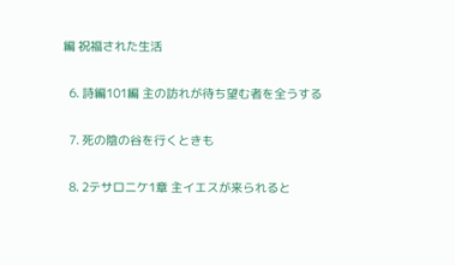編 祝福された生活

  6. 詩編101編 主の訪れが待ち望む者を全うする

  7. 死の陰の谷を行くときも

  8. 2テサロニケ1章 主イエスが来られると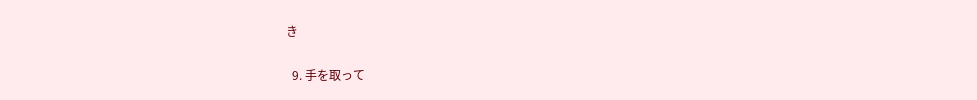き

  9. 手を取って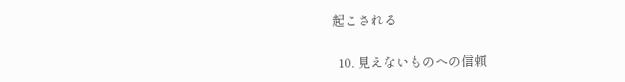起こされる

  10. 見えないものへの信頼